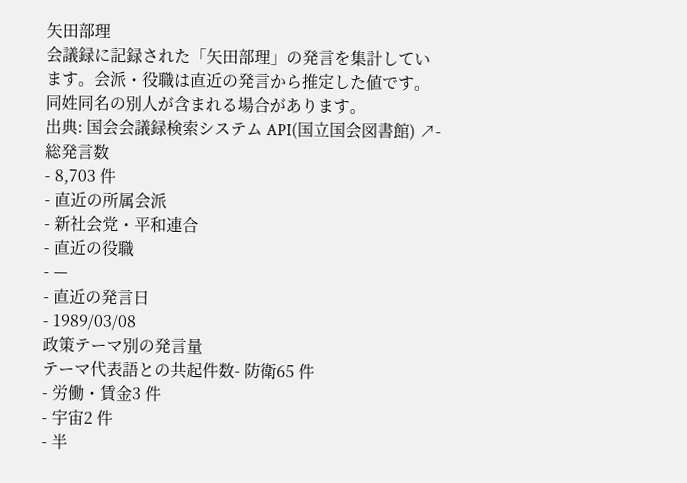矢田部理
会議録に記録された「矢田部理」の発言を集計しています。会派・役職は直近の発言から推定した値です。同姓同名の別人が含まれる場合があります。
出典: 国会会議録検索システム API(国立国会図書館) ↗- 総発言数
- 8,703 件
- 直近の所属会派
- 新社会党・平和連合
- 直近の役職
- —
- 直近の発言日
- 1989/03/08
政策テーマ別の発言量
テーマ代表語との共起件数- 防衛65 件
- 労働・賃金3 件
- 宇宙2 件
- 半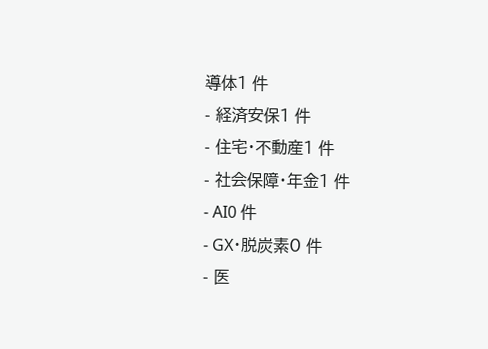導体1 件
- 経済安保1 件
- 住宅・不動産1 件
- 社会保障・年金1 件
- AI0 件
- GX・脱炭素0 件
- 医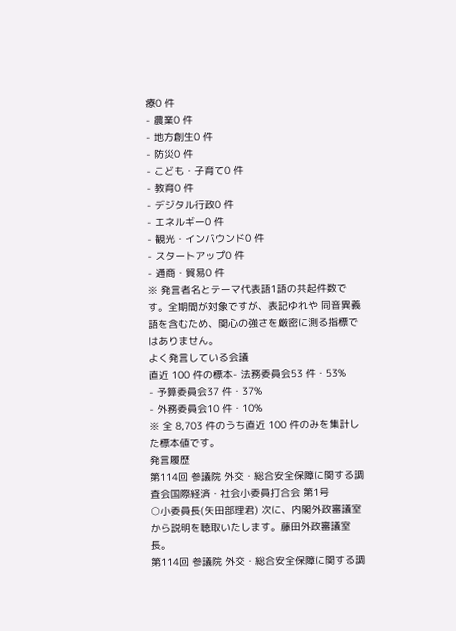療0 件
- 農業0 件
- 地方創生0 件
- 防災0 件
- こども・子育て0 件
- 教育0 件
- デジタル行政0 件
- エネルギー0 件
- 観光・インバウンド0 件
- スタートアップ0 件
- 通商・貿易0 件
※ 発言者名とテーマ代表語1語の共起件数です。全期間が対象ですが、表記ゆれや 同音異義語を含むため、関心の強さを厳密に測る指標ではありません。
よく発言している会議
直近 100 件の標本- 法務委員会53 件・53%
- 予算委員会37 件・37%
- 外務委員会10 件・10%
※ 全 8,703 件のうち直近 100 件のみを集計した標本値です。
発言履歴
第114回 参議院 外交・総合安全保障に関する調査会国際経済・社会小委員打合会 第1号
○小委員長(矢田部理君) 次に、内閣外政審議室から説明を聴取いたします。藤田外政審議室長。
第114回 参議院 外交・総合安全保障に関する調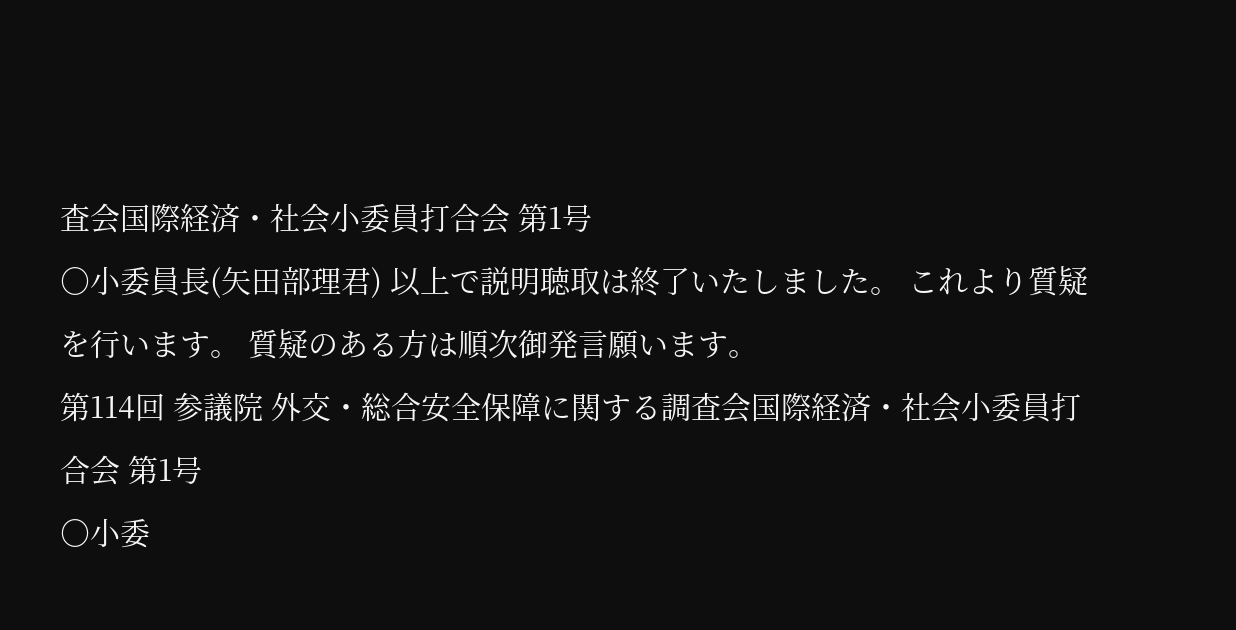査会国際経済・社会小委員打合会 第1号
○小委員長(矢田部理君) 以上で説明聴取は終了いたしました。 これより質疑を行います。 質疑のある方は順次御発言願います。
第114回 参議院 外交・総合安全保障に関する調査会国際経済・社会小委員打合会 第1号
○小委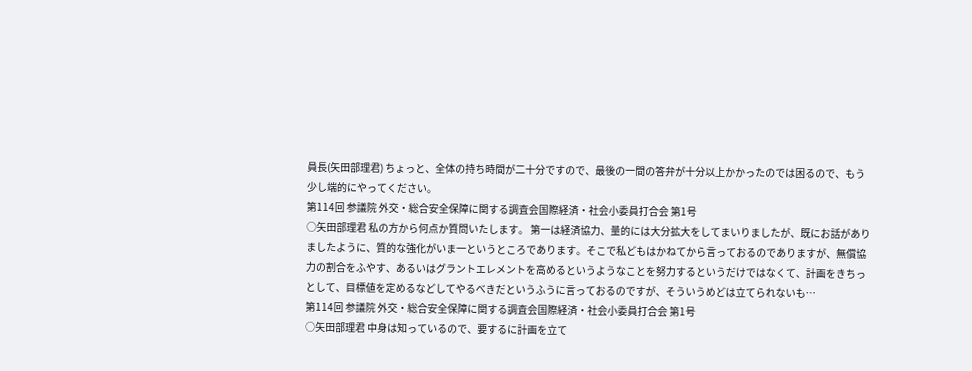員長(矢田部理君) ちょっと、全体の持ち時間が二十分ですので、最後の一間の答弁が十分以上かかったのでは困るので、もう少し端的にやってください。
第114回 参議院 外交・総合安全保障に関する調査会国際経済・社会小委員打合会 第1号
○矢田部理君 私の方から何点か質問いたします。 第一は経済協力、量的には大分拡大をしてまいりましたが、既にお話がありましたように、質的な強化がいま一というところであります。そこで私どもはかねてから言っておるのでありますが、無償協力の割合をふやす、あるいはグラントエレメントを高めるというようなことを努力するというだけではなくて、計画をきちっとして、目標値を定めるなどしてやるべきだというふうに言っておるのですが、そういうめどは立てられないも…
第114回 参議院 外交・総合安全保障に関する調査会国際経済・社会小委員打合会 第1号
○矢田部理君 中身は知っているので、要するに計画を立て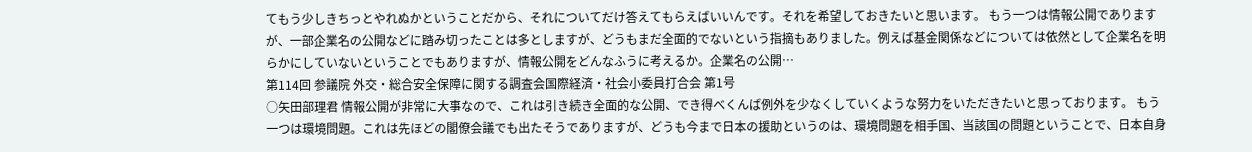てもう少しきちっとやれぬかということだから、それについてだけ答えてもらえばいいんです。それを希望しておきたいと思います。 もう一つは情報公開でありますが、一部企業名の公開などに踏み切ったことは多としますが、どうもまだ全面的でないという指摘もありました。例えば基金関係などについては依然として企業名を明らかにしていないということでもありますが、情報公開をどんなふうに考えるか。企業名の公開…
第114回 参議院 外交・総合安全保障に関する調査会国際経済・社会小委員打合会 第1号
○矢田部理君 情報公開が非常に大事なので、これは引き続き全面的な公開、でき得べくんば例外を少なくしていくような努力をいただきたいと思っております。 もう一つは環境問題。これは先ほどの閣僚会議でも出たそうでありますが、どうも今まで日本の援助というのは、環境問題を相手国、当該国の問題ということで、日本自身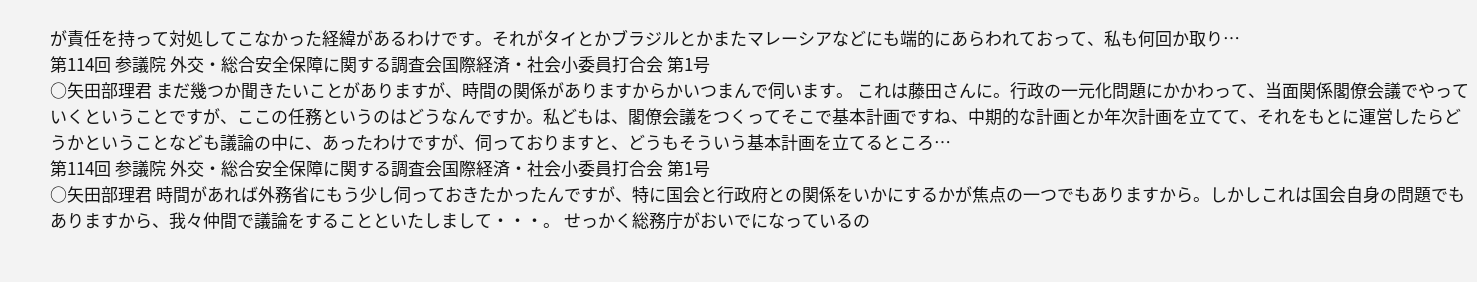が責任を持って対処してこなかった経緯があるわけです。それがタイとかブラジルとかまたマレーシアなどにも端的にあらわれておって、私も何回か取り…
第114回 参議院 外交・総合安全保障に関する調査会国際経済・社会小委員打合会 第1号
○矢田部理君 まだ幾つか聞きたいことがありますが、時間の関係がありますからかいつまんで伺います。 これは藤田さんに。行政の一元化問題にかかわって、当面関係閣僚会議でやっていくということですが、ここの任務というのはどうなんですか。私どもは、閣僚会議をつくってそこで基本計画ですね、中期的な計画とか年次計画を立てて、それをもとに運営したらどうかということなども議論の中に、あったわけですが、伺っておりますと、どうもそういう基本計画を立てるところ…
第114回 参議院 外交・総合安全保障に関する調査会国際経済・社会小委員打合会 第1号
○矢田部理君 時間があれば外務省にもう少し伺っておきたかったんですが、特に国会と行政府との関係をいかにするかが焦点の一つでもありますから。しかしこれは国会自身の問題でもありますから、我々仲間で議論をすることといたしまして・・・。 せっかく総務庁がおいでになっているの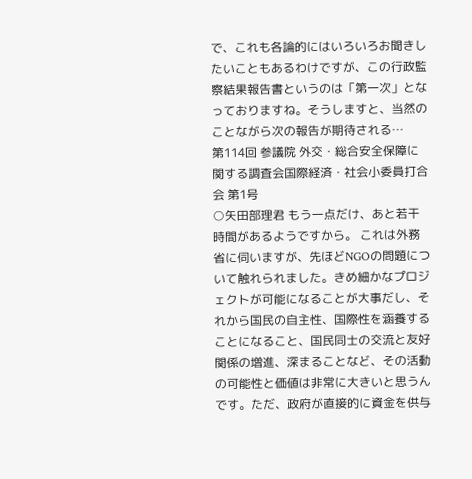で、これも各論的にはいろいろお聞きしたいこともあるわけですが、この行政監察結果報告書というのは「第一次」となっておりますね。そうしますと、当然のことながら次の報告が期待される…
第114回 参議院 外交・総合安全保障に関する調査会国際経済・社会小委員打合会 第1号
○矢田部理君 もう一点だけ、あと若干時間があるようですから。 これは外務省に伺いますが、先ほどNGOの問題について触れられました。きめ細かなプロジェクトが可能になることが大事だし、それから国民の自主性、国際性を涵養することになること、国民同士の交流と友好関係の増進、深まることなど、その活動の可能性と価値は非常に大きいと思うんです。ただ、政府が直接的に資金を供与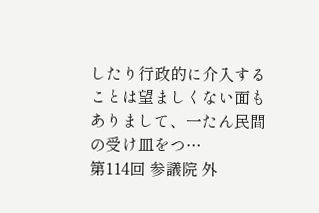したり行政的に介入することは望ましくない面もありまして、一たん民間の受け皿をつ…
第114回 参議院 外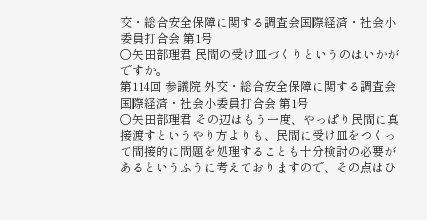交・総合安全保障に関する調査会国際経済・社会小委員打合会 第1号
○矢田部理君 民間の受け皿づくりというのはいかがですか。
第114回 参議院 外交・総合安全保障に関する調査会国際経済・社会小委員打合会 第1号
○矢田部理君 その辺はもう一度、やっぱり民間に真接渡すというやり方よりも、民間に受け皿をつくって間接的に問題を処理することも十分検討の必要があるというふうに考えておりますので、その点はひ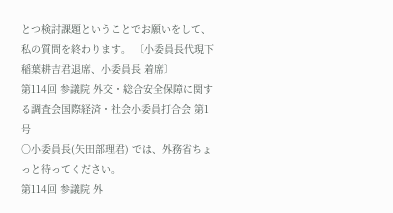とつ検討課題ということでお願いをして、私の質問を終わります。 〔小委員長代現下稲葉耕吉君退席、小委員長 着席〕
第114回 参議院 外交・総合安全保障に関する調査会国際経済・社会小委員打合会 第1号
○小委員長(矢田部理君) では、外務省ちょっと待ってください。
第114回 参議院 外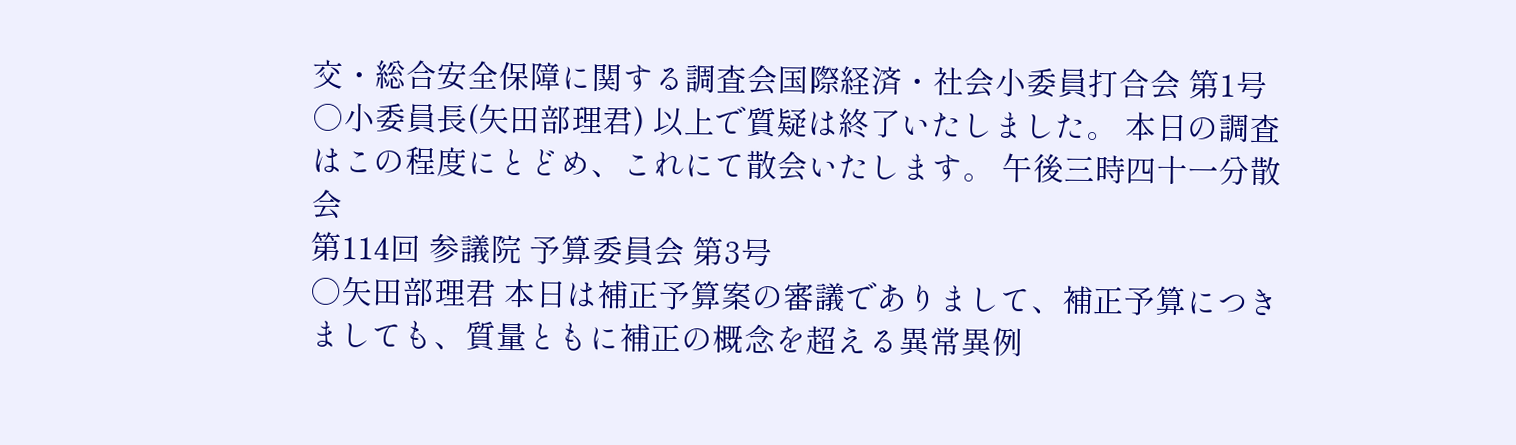交・総合安全保障に関する調査会国際経済・社会小委員打合会 第1号
○小委員長(矢田部理君) 以上で質疑は終了いたしました。 本日の調査はこの程度にとどめ、これにて散会いたします。 午後三時四十一分散会
第114回 参議院 予算委員会 第3号
○矢田部理君 本日は補正予算案の審議でありまして、補正予算につきましても、質量ともに補正の概念を超える異常異例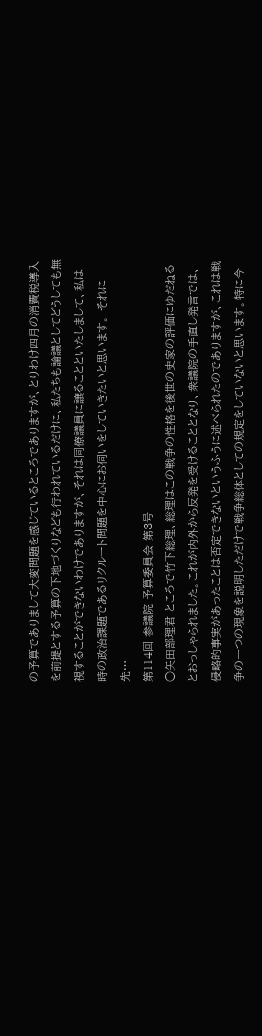の予算でありまして大変問題を感じているところでありますが、とりわけ四月の消費税導入を前提とする予算の下地づくりなども行われているだけに、私たちも論議としてどうしても無視することができないわけでありますが、それは同僚議員に譲ることといたしまして、私は時の政治課題であるリクルート問題を中心にお伺いをしていきたいと思います。 それに先…
第114回 参議院 予算委員会 第3号
○矢田部理君 ところで竹下総理、総理はこの戦争の性格を後世の史家の評価にゆだねるとおっしゃられました。これが内外から反発を受けることとなり、衆議院の手直し発言では、侵略的事実があったことは否定できないというふうに述べられたのでありますが、これは戦争の一つの現象を説明しただけで戦争総体としての規定をしていないと思います。特に今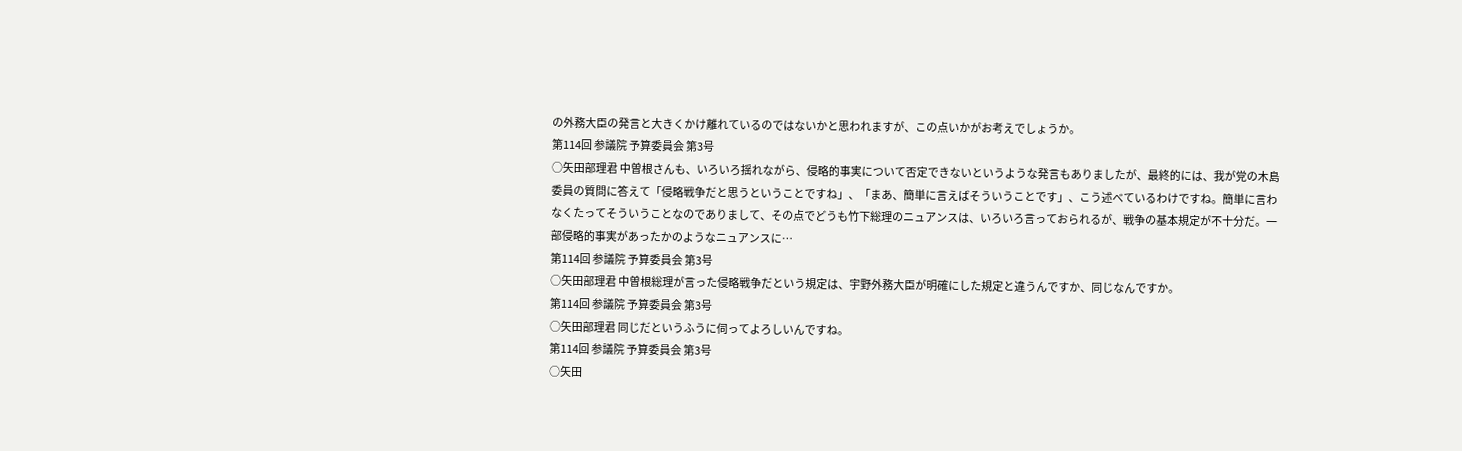の外務大臣の発言と大きくかけ離れているのではないかと思われますが、この点いかがお考えでしょうか。
第114回 参議院 予算委員会 第3号
○矢田部理君 中曽根さんも、いろいろ揺れながら、侵略的事実について否定できないというような発言もありましたが、最終的には、我が党の木島委員の質問に答えて「侵略戦争だと思うということですね」、「まあ、簡単に言えばそういうことです」、こう述べているわけですね。簡単に言わなくたってそういうことなのでありまして、その点でどうも竹下総理のニュアンスは、いろいろ言っておられるが、戦争の基本規定が不十分だ。一部侵略的事実があったかのようなニュアンスに…
第114回 参議院 予算委員会 第3号
○矢田部理君 中曽根総理が言った侵略戦争だという規定は、宇野外務大臣が明確にした規定と違うんですか、同じなんですか。
第114回 参議院 予算委員会 第3号
○矢田部理君 同じだというふうに伺ってよろしいんですね。
第114回 参議院 予算委員会 第3号
○矢田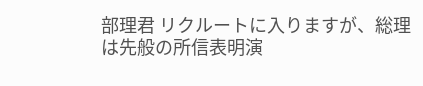部理君 リクルートに入りますが、総理は先般の所信表明演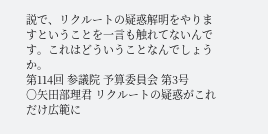説で、リクルートの疑惑解明をやりますということを一言も触れてないんです。これはどういうことなんでしょうか。
第114回 参議院 予算委員会 第3号
○矢田部理君 リクルートの疑惑がこれだけ広範に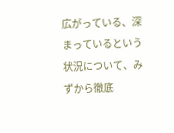広がっている、深まっているという状況について、みずから徹底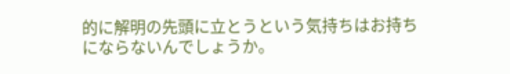的に解明の先頭に立とうという気持ちはお持ちにならないんでしょうか。